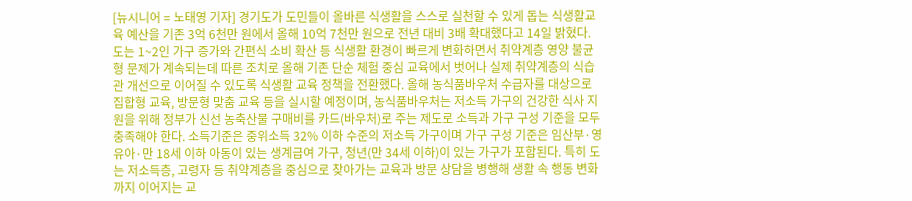[뉴시니어 = 노태영 기자] 경기도가 도민들이 올바른 식생활을 스스로 실천할 수 있게 돕는 식생활교육 예산을 기존 3억 6천만 원에서 올해 10억 7천만 원으로 전년 대비 3배 확대했다고 14일 밝혔다. 도는 1~2인 가구 증가와 간편식 소비 확산 등 식생활 환경이 빠르게 변화하면서 취약계층 영양 불균형 문제가 계속되는데 따른 조치로 올해 기존 단순 체험 중심 교육에서 벗어나 실제 취약계층의 식습관 개선으로 이어질 수 있도록 식생활 교육 정책을 전환했다. 올해 농식품바우처 수급자를 대상으로 집합형 교육, 방문형 맞춤 교육 등을 실시할 예정이며, 농식품바우처는 저소득 가구의 건강한 식사 지원을 위해 정부가 신선 농축산물 구매비를 카드(바우처)로 주는 제도로 소득과 가구 구성 기준을 모두 충족해야 한다. 소득기준은 중위소득 32% 이하 수준의 저소득 가구이며 가구 구성 기준은 임산부·영유아·만 18세 이하 아동이 있는 생계급여 가구, 청년(만 34세 이하)이 있는 가구가 포함된다. 특히 도는 저소득층, 고령자 등 취약계층을 중심으로 찾아가는 교육과 방문 상담을 병행해 생활 속 행동 변화까지 이어지는 교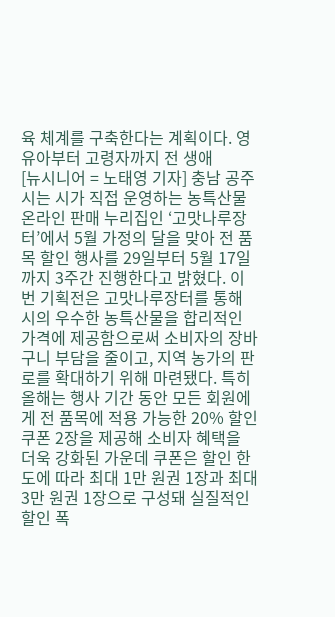육 체계를 구축한다는 계획이다. 영유아부터 고령자까지 전 생애
[뉴시니어 = 노태영 기자] 충남 공주시는 시가 직접 운영하는 농특산물 온라인 판매 누리집인 ‘고맛나루장터’에서 5월 가정의 달을 맞아 전 품목 할인 행사를 29일부터 5월 17일까지 3주간 진행한다고 밝혔다. 이번 기획전은 고맛나루장터를 통해 시의 우수한 농특산물을 합리적인 가격에 제공함으로써 소비자의 장바구니 부담을 줄이고, 지역 농가의 판로를 확대하기 위해 마련됐다. 특히 올해는 행사 기간 동안 모든 회원에게 전 품목에 적용 가능한 20% 할인 쿠폰 2장을 제공해 소비자 혜택을 더욱 강화된 가운데 쿠폰은 할인 한도에 따라 최대 1만 원권 1장과 최대 3만 원권 1장으로 구성돼 실질적인 할인 폭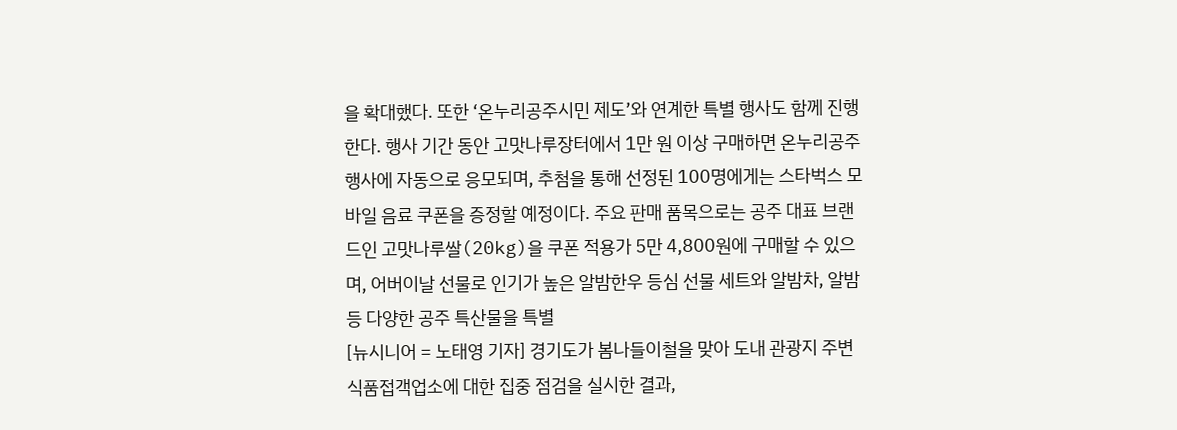을 확대했다. 또한 ‘온누리공주시민 제도’와 연계한 특별 행사도 함께 진행한다. 행사 기간 동안 고맛나루장터에서 1만 원 이상 구매하면 온누리공주 행사에 자동으로 응모되며, 추첨을 통해 선정된 100명에게는 스타벅스 모바일 음료 쿠폰을 증정할 예정이다. 주요 판매 품목으로는 공주 대표 브랜드인 고맛나루쌀(20kg)을 쿠폰 적용가 5만 4,800원에 구매할 수 있으며, 어버이날 선물로 인기가 높은 알밤한우 등심 선물 세트와 알밤차, 알밤 등 다양한 공주 특산물을 특별
[뉴시니어 = 노태영 기자] 경기도가 봄나들이철을 맞아 도내 관광지 주변 식품접객업소에 대한 집중 점검을 실시한 결과,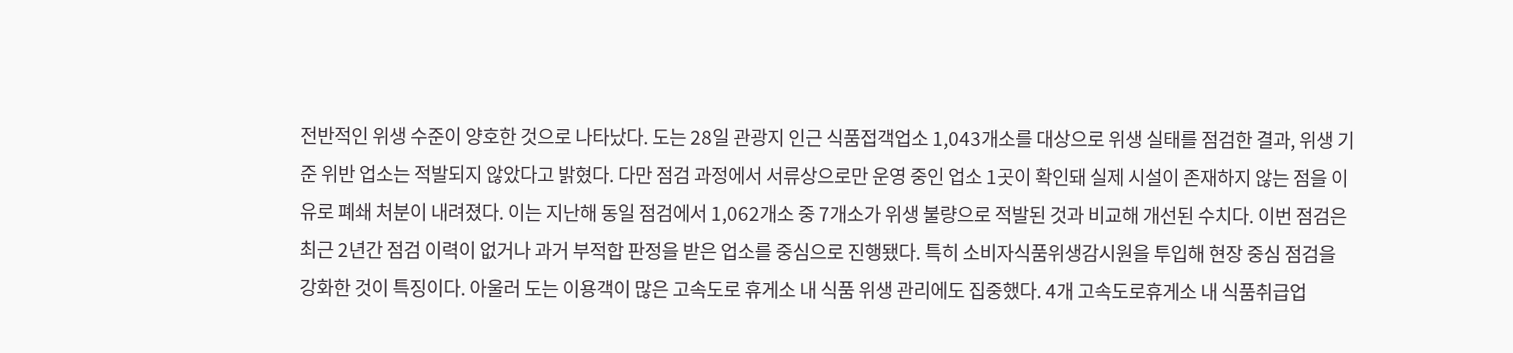전반적인 위생 수준이 양호한 것으로 나타났다. 도는 28일 관광지 인근 식품접객업소 1,043개소를 대상으로 위생 실태를 점검한 결과, 위생 기준 위반 업소는 적발되지 않았다고 밝혔다. 다만 점검 과정에서 서류상으로만 운영 중인 업소 1곳이 확인돼 실제 시설이 존재하지 않는 점을 이유로 폐쇄 처분이 내려졌다. 이는 지난해 동일 점검에서 1,062개소 중 7개소가 위생 불량으로 적발된 것과 비교해 개선된 수치다. 이번 점검은 최근 2년간 점검 이력이 없거나 과거 부적합 판정을 받은 업소를 중심으로 진행됐다. 특히 소비자식품위생감시원을 투입해 현장 중심 점검을 강화한 것이 특징이다. 아울러 도는 이용객이 많은 고속도로 휴게소 내 식품 위생 관리에도 집중했다. 4개 고속도로휴게소 내 식품취급업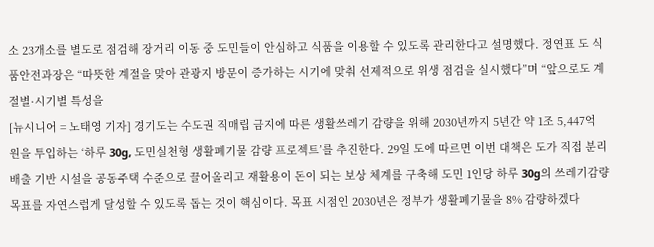소 23개소를 별도로 점검해 장거리 이동 중 도민들이 안심하고 식품을 이용할 수 있도록 관리한다고 설명했다. 정연표 도 식품안전과장은 “따뜻한 계절을 맞아 관광지 방문이 증가하는 시기에 맞춰 선제적으로 위생 점검을 실시했다”며 “앞으로도 계절별·시기별 특성을
[뉴시니어 = 노태영 기자] 경기도는 수도권 직매립 금지에 따른 생활쓰레기 감량을 위해 2030년까지 5년간 약 1조 5,447억 원을 투입하는 ‘하루 30g, 도민실천형 생활폐기물 감량 프로젝트’를 추진한다. 29일 도에 따르면 이번 대책은 도가 직접 분리배출 기반 시설을 공동주택 수준으로 끌어올리고 재활용이 돈이 되는 보상 체계를 구축해 도민 1인당 하루 30g의 쓰레기감량 목표를 자연스럽게 달성할 수 있도록 돕는 것이 핵심이다. 목표 시점인 2030년은 정부가 생활폐기물을 8% 감량하겠다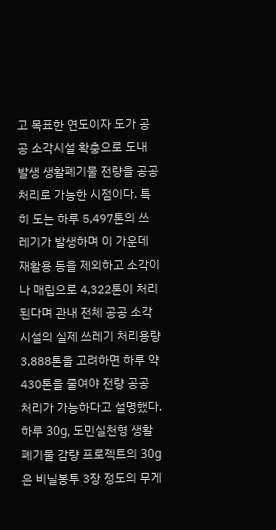고 목표한 연도이자 도가 공공 소각시설 확충으로 도내 발생 생활폐기물 전량을 공공 처리로 가능한 시점이다. 특히 도는 하루 5,497톤의 쓰레기가 발생하며 이 가운데 재활용 등을 제외하고 소각이나 매립으로 4,322톤이 처리된다며 관내 전체 공공 소각시설의 실제 쓰레기 처리용량 3,888톤을 고려하면 하루 약 430톤을 줄여야 전량 공공 처리가 가능하다고 설명했다. 하루 30g, 도민실천형 생활폐기물 감량 프로젝트의 30g은 비닐봉투 3장 정도의 무게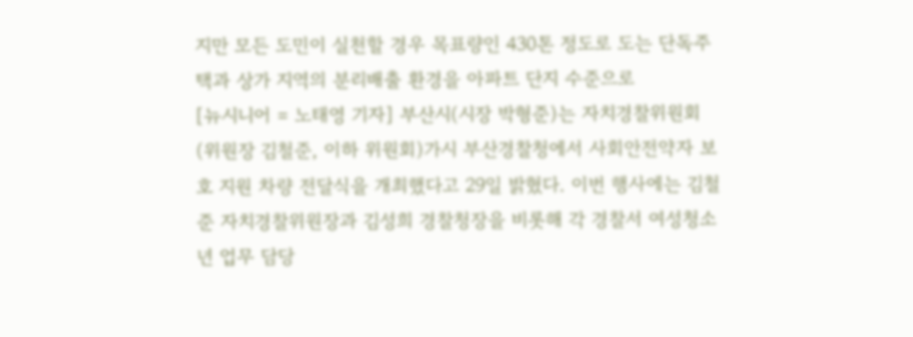지만 모든 도민이 실천할 경우 목표량인 430톤 정도로 도는 단독주택과 상가 지역의 분리배출 환경을 아파트 단지 수준으로
[뉴시니어 = 노태영 기자] 부산시(시장 박형준)는 자치경찰위원회(위원장 김철준, 이하 위원회)가시 부산경찰청에서 사회안전약자 보호 지원 차량 전달식을 개최했다고 29일 밝혔다. 이번 행사에는 김철준 자치경찰위원장과 김성희 경찰청장을 비롯해 각 경찰서 여성청소년 업무 담당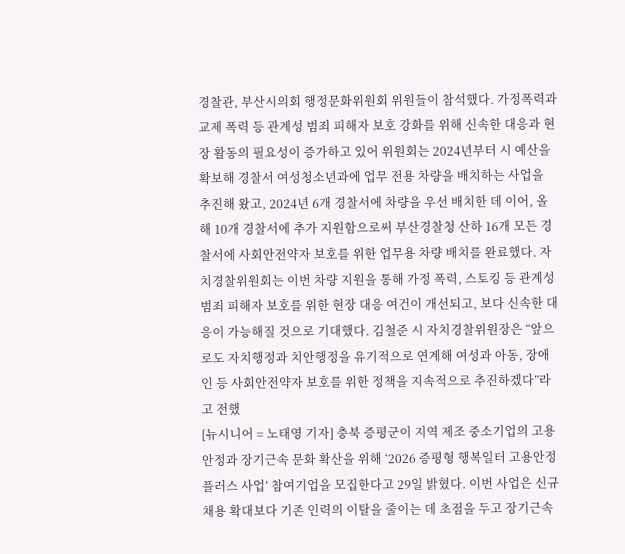경찰관, 부산시의회 행정문화위원회 위원들이 참석했다. 가정폭력과 교제 폭력 등 관계성 범죄 피해자 보호 강화를 위해 신속한 대응과 현장 활동의 필요성이 증가하고 있어 위원회는 2024년부터 시 예산을 확보해 경찰서 여성청소년과에 업무 전용 차량을 배치하는 사업을 추진해 왔고, 2024년 6개 경찰서에 차량을 우선 배치한 데 이어, 올해 10개 경찰서에 추가 지원함으로써 부산경찰청 산하 16개 모든 경찰서에 사회안전약자 보호를 위한 업무용 차량 배치를 완료했다. 자치경찰위원회는 이번 차량 지원을 통해 가정 폭력, 스토킹 등 관계성 범죄 피해자 보호를 위한 현장 대응 여건이 개선되고, 보다 신속한 대응이 가능해질 것으로 기대했다. 김철준 시 자치경찰위원장은 “앞으로도 자치행정과 치안행정을 유기적으로 연계해 여성과 아동, 장애인 등 사회안전약자 보호를 위한 정책을 지속적으로 추진하겠다”라고 전했
[뉴시니어 = 노태영 기자] 충북 증평군이 지역 제조 중소기업의 고용안정과 장기근속 문화 확산을 위해 ‘2026 증평형 행복일터 고용안정 플러스 사업’ 참여기업을 모집한다고 29일 밝혔다. 이번 사업은 신규 채용 확대보다 기존 인력의 이탈을 줄이는 데 초점을 두고 장기근속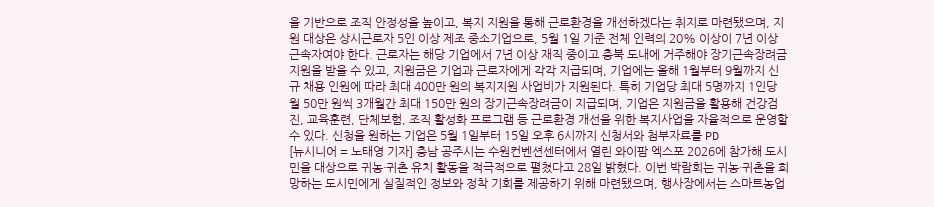을 기반으로 조직 안정성을 높이고, 복지 지원을 통해 근로환경을 개선하겠다는 취지로 마련됐으며, 지원 대상은 상시근로자 5인 이상 제조 중소기업으로, 5월 1일 기준 전체 인력의 20% 이상이 7년 이상 근속자여야 한다. 근로자는 해당 기업에서 7년 이상 재직 중이고 충북 도내에 거주해야 장기근속장려금 지원을 받을 수 있고, 지원금은 기업과 근로자에게 각각 지급되며, 기업에는 올해 1월부터 9월까지 신규 채용 인원에 따라 최대 400만 원의 복지지원 사업비가 지원된다. 특히 기업당 최대 5명까지 1인당 월 50만 원씩 3개월간 최대 150만 원의 장기근속장려금이 지급되며, 기업은 지원금을 활용해 건강검진, 교육훈련, 단체보험, 조직 활성화 프로그램 등 근로환경 개선을 위한 복지사업을 자율적으로 운영할 수 있다. 신청을 원하는 기업은 5월 1일부터 15일 오후 6시까지 신청서와 첨부자료를 PD
[뉴시니어 = 노태영 기자] 충남 공주시는 수원컨벤션센터에서 열린 와이팜 엑스포 2026에 참가해 도시민을 대상으로 귀농·귀촌 유치 활동을 적극적으로 펼쳤다고 28일 밝혔다. 이번 박람회는 귀농·귀촌을 희망하는 도시민에게 실질적인 정보와 정착 기회를 제공하기 위해 마련됐으며, 행사장에서는 스마트농업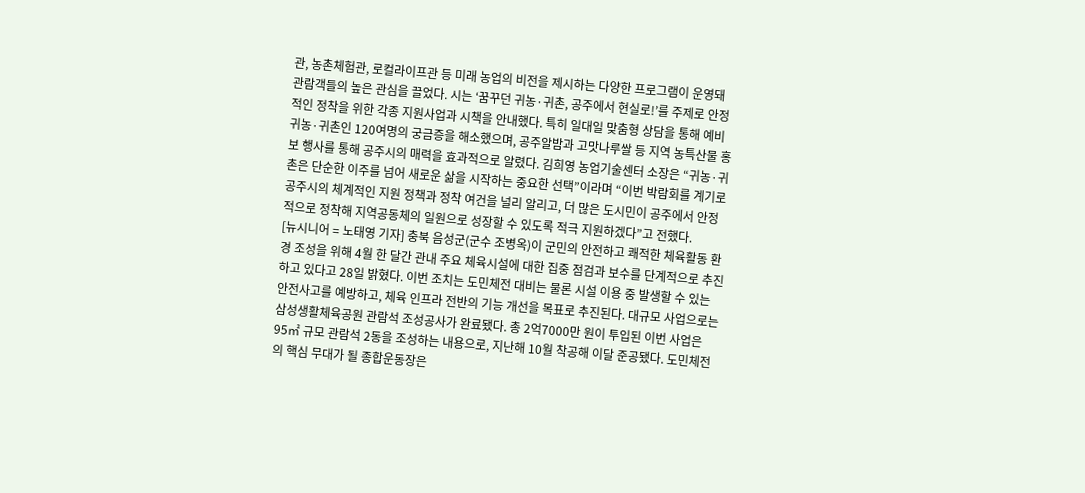관, 농촌체험관, 로컬라이프관 등 미래 농업의 비전을 제시하는 다양한 프로그램이 운영돼 관람객들의 높은 관심을 끌었다. 시는 ‘꿈꾸던 귀농·귀촌, 공주에서 현실로!’를 주제로 안정적인 정착을 위한 각종 지원사업과 시책을 안내했다. 특히 일대일 맞춤형 상담을 통해 예비 귀농·귀촌인 120여명의 궁금증을 해소했으며, 공주알밤과 고맛나루쌀 등 지역 농특산물 홍보 행사를 통해 공주시의 매력을 효과적으로 알렸다. 김희영 농업기술센터 소장은 “귀농·귀촌은 단순한 이주를 넘어 새로운 삶을 시작하는 중요한 선택”이라며 “이번 박람회를 계기로 공주시의 체계적인 지원 정책과 정착 여건을 널리 알리고, 더 많은 도시민이 공주에서 안정적으로 정착해 지역공동체의 일원으로 성장할 수 있도록 적극 지원하겠다”고 전했다.
[뉴시니어 = 노태영 기자] 충북 음성군(군수 조병옥)이 군민의 안전하고 쾌적한 체육활동 환경 조성을 위해 4월 한 달간 관내 주요 체육시설에 대한 집중 점검과 보수를 단계적으로 추진하고 있다고 28일 밝혔다. 이번 조치는 도민체전 대비는 물론 시설 이용 중 발생할 수 있는 안전사고를 예방하고, 체육 인프라 전반의 기능 개선을 목표로 추진된다. 대규모 사업으로는 삼성생활체육공원 관람석 조성공사가 완료됐다. 총 2억7000만 원이 투입된 이번 사업은 95㎡ 규모 관람석 2동을 조성하는 내용으로, 지난해 10월 착공해 이달 준공됐다. 도민체전의 핵심 무대가 될 종합운동장은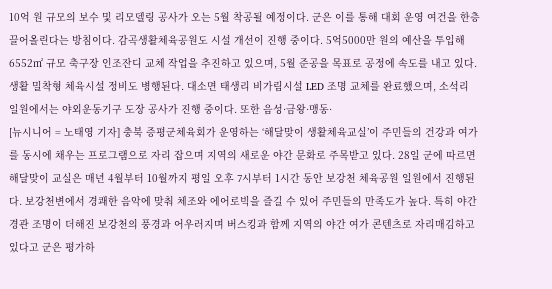10억 원 규모의 보수 및 리모델링 공사가 오는 5월 착공될 예정이다. 군은 이를 통해 대회 운영 여건을 한층 끌어올린다는 방침이다. 감곡생활체육공원도 시설 개선이 진행 중이다. 5억5000만 원의 예산을 투입해 6552㎡ 규모 축구장 인조잔디 교체 작업을 추진하고 있으며, 5월 준공을 목표로 공정에 속도를 내고 있다. 생활 밀착형 체육시설 정비도 병행된다. 대소면 태생리 비가림시설 LED 조명 교체를 완료했으며, 소석리 일원에서는 야외운동기구 도장 공사가 진행 중이다. 또한 음성·금왕·맹동·
[뉴시니어 = 노태영 기자] 충북 증평군체육회가 운영하는 ‘해달맞이 생활체육교실’이 주민들의 건강과 여가를 동시에 채우는 프로그램으로 자리 잡으며 지역의 새로운 야간 문화로 주목받고 있다. 28일 군에 따르면 해달맞이 교실은 매년 4월부터 10월까지 평일 오후 7시부터 1시간 동안 보강천 체육공원 일원에서 진행된다. 보강천변에서 경쾌한 음악에 맞춰 체조와 에어로빅을 즐길 수 있어 주민들의 만족도가 높다. 특히 야간 경관 조명이 더해진 보강천의 풍경과 어우러지며 버스킹과 함께 지역의 야간 여가 콘텐츠로 자리매김하고 있다고 군은 평가하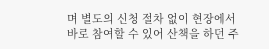며 별도의 신청 절차 없이 현장에서 바로 참여할 수 있어 산책을 하던 주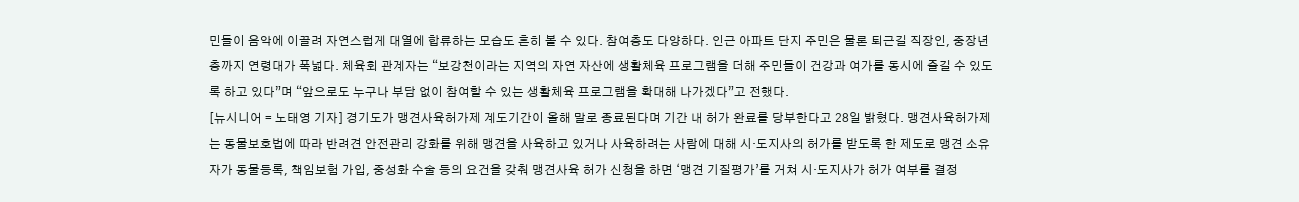민들이 음악에 이끌려 자연스럽게 대열에 합류하는 모습도 흔히 볼 수 있다. 참여층도 다양하다. 인근 아파트 단지 주민은 물론 퇴근길 직장인, 중장년층까지 연령대가 폭넓다. 체육회 관계자는 “보강천이라는 지역의 자연 자산에 생활체육 프로그램을 더해 주민들이 건강과 여가를 동시에 즐길 수 있도록 하고 있다”며 “앞으로도 누구나 부담 없이 참여할 수 있는 생활체육 프로그램을 확대해 나가겠다”고 전했다.
[뉴시니어 = 노태영 기자] 경기도가 맹견사육허가제 계도기간이 올해 말로 종료된다며 기간 내 허가 완료를 당부한다고 28일 밝혔다. 맹견사육허가제는 동물보호법에 따라 반려견 안전관리 강화를 위해 맹견을 사육하고 있거나 사육하려는 사람에 대해 시·도지사의 허가를 받도록 한 제도로 맹견 소유자가 동물등록, 책임보험 가입, 중성화 수술 등의 요건을 갖춰 맹견사육 허가 신청을 하면 ‘맹견 기질평가’를 거쳐 시·도지사가 허가 여부를 결정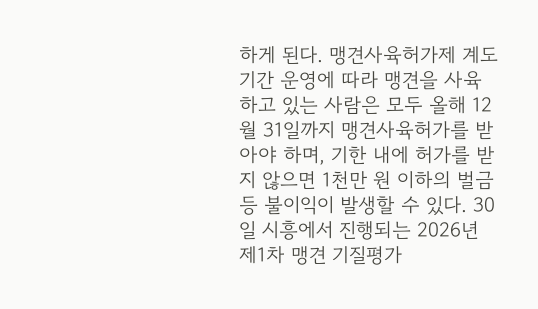하게 된다. 맹견사육허가제 계도기간 운영에 따라 맹견을 사육하고 있는 사람은 모두 올해 12월 31일까지 맹견사육허가를 받아야 하며, 기한 내에 허가를 받지 않으면 1천만 원 이하의 벌금 등 불이익이 발생할 수 있다. 30일 시흥에서 진행되는 2026년 제1차 맹견 기질평가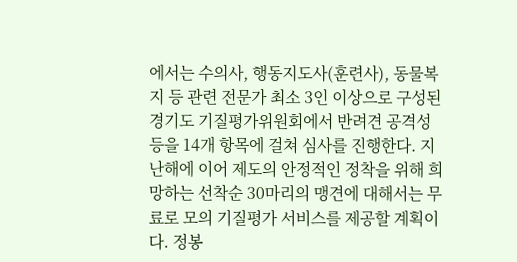에서는 수의사, 행동지도사(훈련사), 동물복지 등 관련 전문가 최소 3인 이상으로 구성된 경기도 기질평가위원회에서 반려견 공격성 등을 14개 항목에 걸쳐 심사를 진행한다. 지난해에 이어 제도의 안정적인 정착을 위해 희망하는 선착순 30마리의 맹견에 대해서는 무료로 모의 기질평가 서비스를 제공할 계획이다. 정봉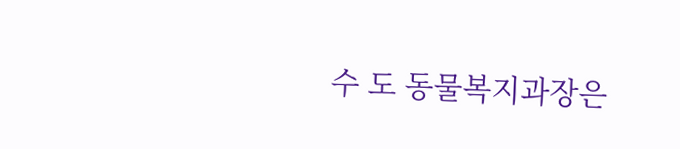수 도 동물복지과장은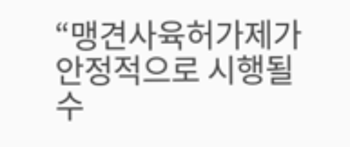“맹견사육허가제가 안정적으로 시행될 수